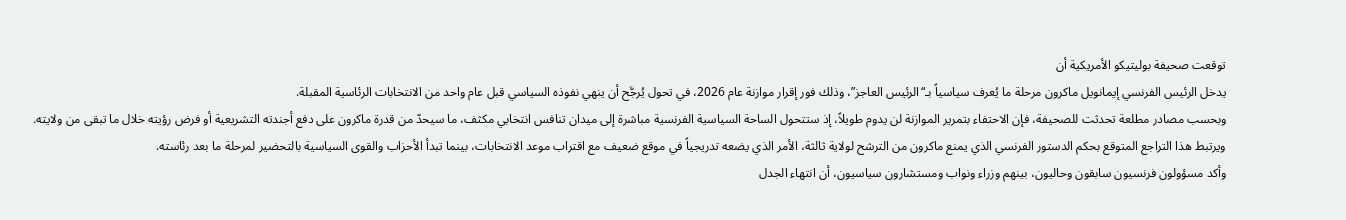توقعت صحيفة بوليتيكو الأمريكية أن
يدخل الرئيس الفرنسي إيمانويل ماكرون مرحلة ما يُعرف سياسياً بـ“الرئيس العاجز”، وذلك فور إقرار موازنة عام 2026، في تحول يُرجَّح أن ينهي نفوذه السياسي قبل عام واحد من الانتخابات الرئاسية المقبلة.
وبحسب مصادر مطلعة تحدثت للصحيفة، فإن الاحتفاء بتمرير الموازنة لن يدوم طويلاً، إذ ستتحول الساحة السياسية الفرنسية مباشرة إلى ميدان تنافس انتخابي مكثف، ما سيحدّ من قدرة ماكرون على دفع أجندته التشريعية أو فرض رؤيته خلال ما تبقى من ولايته.
ويرتبط هذا التراجع المتوقع بحكم الدستور الفرنسي الذي يمنع ماكرون من الترشح لولاية ثالثة، الأمر الذي يضعه تدريجياً في موقع ضعيف مع اقتراب موعد الانتخابات، بينما تبدأ الأحزاب والقوى السياسية بالتحضير لمرحلة ما بعد رئاسته.
وأكد مسؤولون فرنسيون سابقون وحاليون، بينهم وزراء ونواب ومستشارون سياسيون، أن انتهاء الجدل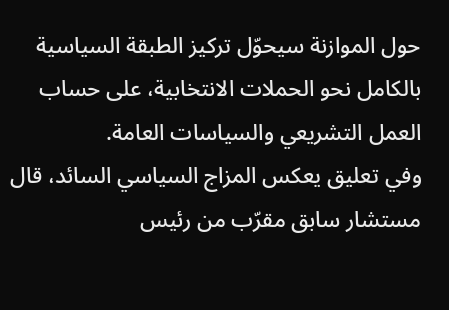حول الموازنة سيحوّل تركيز الطبقة السياسية بالكامل نحو الحملات الانتخابية، على حساب العمل التشريعي والسياسات العامة.
وفي تعليق يعكس المزاج السياسي السائد، قال مستشار سابق مقرّب من رئيس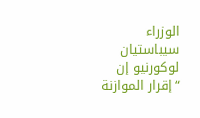الوزراء سيباستيان لوكورنيو إن “إقرار الموازنة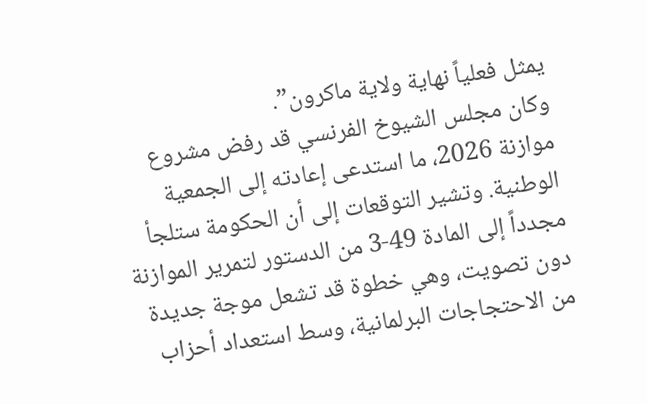يمثل فعلياً نهاية ولاية ماكرون”.
وكان مجلس الشيوخ الفرنسي قد رفض مشروع موازنة 2026، ما استدعى إعادته إلى الجمعية الوطنية. وتشير التوقعات إلى أن الحكومة ستلجأ مجدداً إلى المادة 49-3 من الدستور لتمرير الموازنة دون تصويت، وهي خطوة قد تشعل موجة جديدة من الاحتجاجات البرلمانية، وسط استعداد أحزاب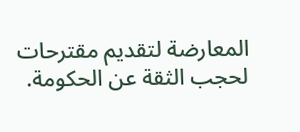المعارضة لتقديم مقترحات لحجب الثقة عن الحكومة.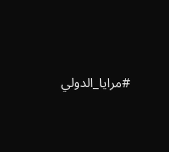#مرايا_الدولي